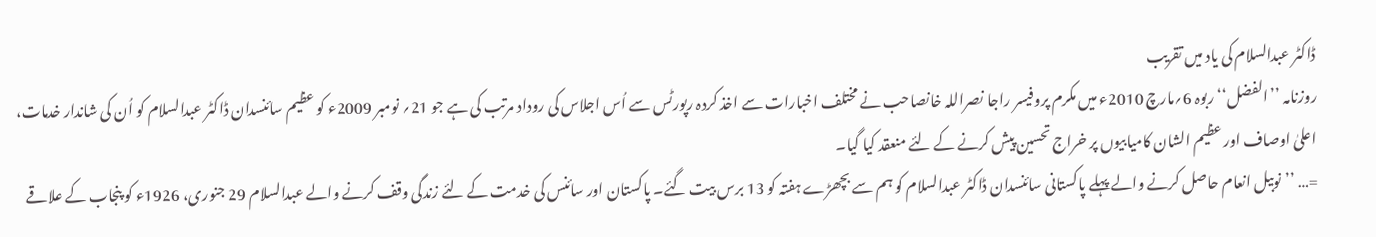ڈاکٹر عبدالسلام کی یاد میں تقریب
روزنامہ ’’الفضل‘‘ ربوہ 6؍مارچ 2010ء میں مکرم پروفیسر راجا نصراللہ خانصاحب نے مختلف اخبارات سے اخذ کردہ رپورٹس سے اُس اجلاس کی روداد مرتب کی ہے جو 21؍ نومبر 2009ء کو عظیم سائنسدان ڈاکٹر عبدالسلام کو اُن کی شاندار خدمات، اعلیٰ اوصاف اور عظیم الشان کامیابیوں پر خراج تحسین پیش کرنے کے لئے منعقد کیا گیا۔
=… ’’نوبیل انعام حاصل کرنے والے پہلے پاکستانی سائنسدان ڈاکٹر عبدالسلام کو ہم سے بچھڑے ہفتہ کو 13 برس بیت گئے۔ پاکستان اور سائنس کی خدمت کے لئے زندگی وقف کرنے والے عبدالسلام 29 جنوری، 1926ء کو پنجاب کے علاقے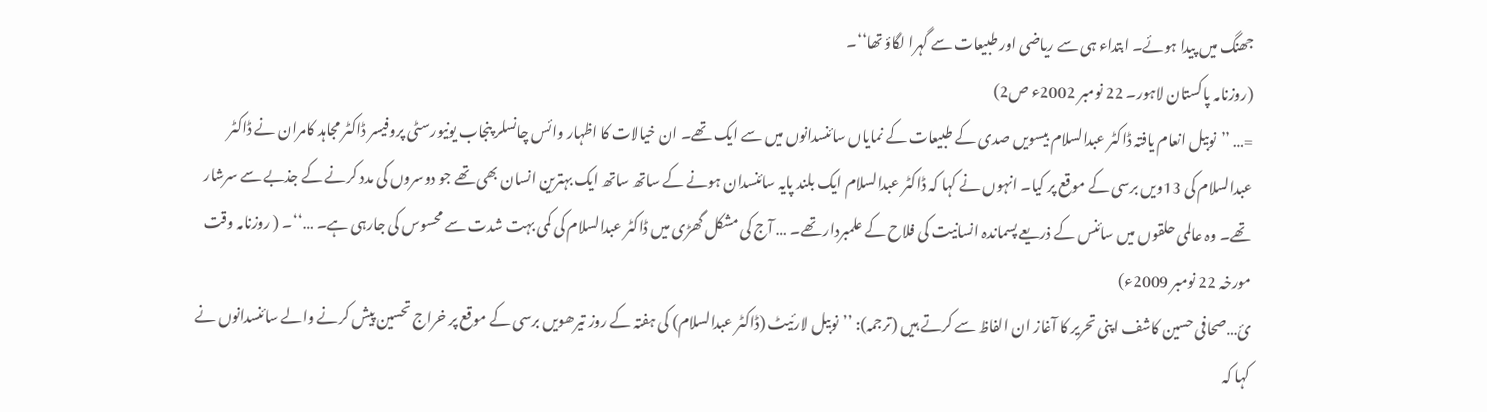جھنگ میں پیدا ہوئے۔ ابتداء ہی سے ریاضی اور طبیعات سے گہرا لگاؤ تھا‘‘۔
(روزنامہ پاکستان لاہور۔ 22 نومبر 2002ء ص2)
=… ’’نوبیل انعام یافتہ ڈاکٹر عبدالسلام بیسویں صدی کے طبیعات کے نمایاں سائنسدانوں میں سے ایک تھے۔ ان خیالات کا اظہار وائس چانسلر پنجاب یونیورسٹی پروفیسر ڈاکٹر مجاہد کامران نے ڈاکٹر عبدالسلام کی 13ویں برسی کے موقع پر کیا۔ انہوں نے کہا کہ ڈاکٹر عبدالسلام ایک بلند پایہ سائنسدان ہونے کے ساتھ ساتھ ایک بہترین انسان بھی تھے جو دوسروں کی مدد کرنے کے جذبے سے سرشار تھے۔ وہ عالمی حلقوں میں سائنس کے ذریعے پسماندہ انسانیت کی فلاح کے علمبردار تھے۔ … آج کی مشکل گھڑی میں ڈاکٹر عبدالسلام کی کمی بہت شدت سے محسوس کی جارہی ہے۔ …‘‘۔ ( روزنامہ وقت مورخہ 22 نومبر 2009ء)
ئ…صحافی حسین کاشف اپنی تحریر کا آغاز ان الفاظ سے کرتے ہیں (ترجمہ): ’’نوبیل لارئیٹ (ڈاکٹر عبدالسلام) کی ہفتہ کے روز تیرھویں برسی کے موقع پر خراج تحسین پیش کرنے والے سائنسدانوں نے کہا کہ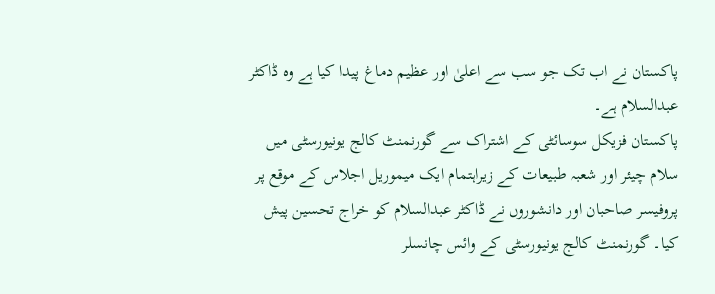پاکستان نے اب تک جو سب سے اعلیٰ اور عظیم دماغ پیدا کیا ہے وہ ڈاکٹر عبدالسلام ہے۔
پاکستان فزیکل سوسائٹی کے اشتراک سے گورنمنٹ کالج یونیورسٹی میں سلام چیئر اور شعبہ طبیعات کے زیراہتمام ایک میموریل اجلاس کے موقع پر پروفیسر صاحبان اور دانشوروں نے ڈاکٹر عبدالسلام کو خراج تحسین پیش کیا۔ گورنمنٹ کالج یونیورسٹی کے وائس چانسلر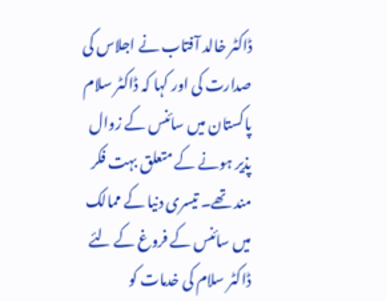ڈاکٹر خالد آفتاب نے اجلاس کی صدارت کی اور کہا کہ ڈاکٹر سلام پاکستان میں سائنس کے زوال پذیر ہونے کے متعلق بہت فکر مند تھے۔ تیسری دنیا کے ممالک میں سائنس کے فروغ کے لئے ڈاکٹر سلام کی خدمات کو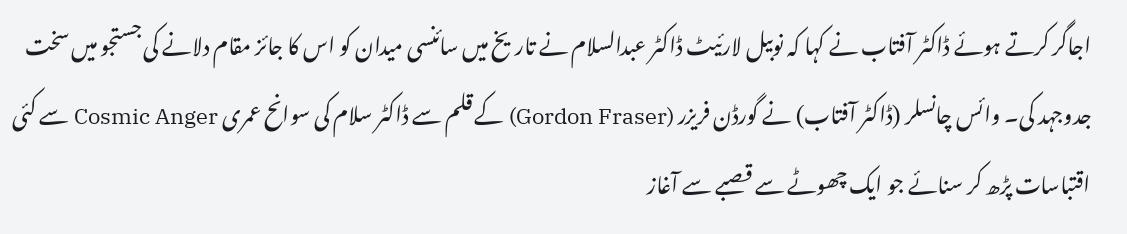اجاگر کرتے ہوئے ڈاکٹر آفتاب نے کہا کہ نوبیل لارئیٹ ڈاکٹر عبدالسلام نے تاریخ میں سائنسی میدان کو اس کا جائز مقام دلانے کی جستجو میں سخت جدوجہد کی۔ وائس چانسلر (ڈاکٹر آفتاب) نے گورڈن فریزر (Gordon Fraser) کے قلم سے ڈاکٹر سلام کی سوانح عمری Cosmic Anger سے کئی اقتباسات پڑھ کر سنائے جو ایک چھوٹے سے قصبے سے آغاز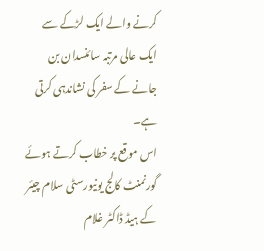کرنے والے ایک لڑکے سے ایک عالی مرتبہ سائنسدان بن جانے کے سفر کی نشاندہی کرتی ہے۔
اس موقع پر خطاب کرتے ہوئے گورنمنٹ کالج یونیورسٹی سلام چیئر کے ہیڈ ڈاکٹر غلام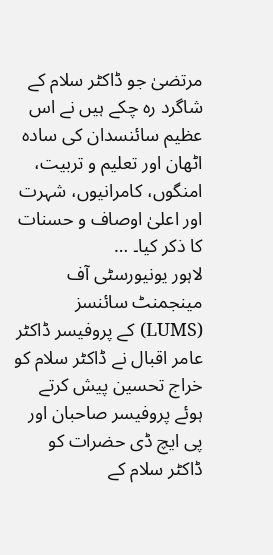مرتضیٰ جو ڈاکٹر سلام کے شاگرد رہ چکے ہیں نے اس عظیم سائنسدان کی سادہ اٹھان اور تعلیم و تربیت، امنگوں، کامرانیوں، شہرت اور اعلیٰ اوصاف و حسنات کا ذکر کیا۔ …
لاہور یونیورسٹی آف مینجمنٹ سائنسز (LUMS) کے پروفیسر ڈاکٹر عامر اقبال نے ڈاکٹر سلام کو خراج تحسین پیش کرتے ہوئے پروفیسر صاحبان اور پی ایچ ڈی حضرات کو ڈاکٹر سلام کے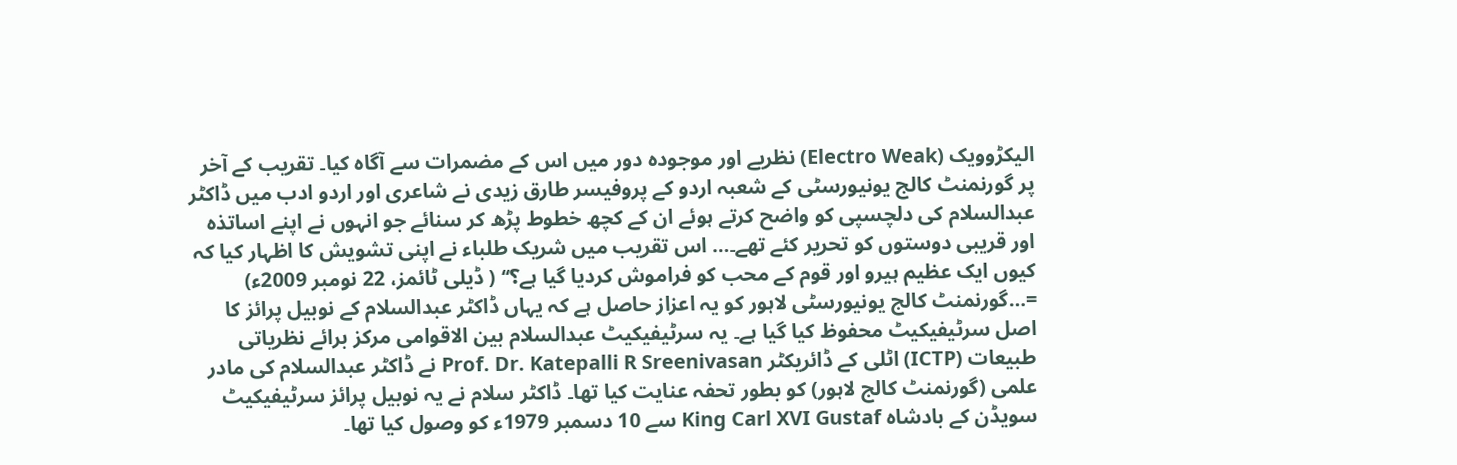الیکڑوویک (Electro Weak) نظریے اور موجودہ دور میں اس کے مضمرات سے آگاہ کیا۔ تقریب کے آخر پر گورنمنٹ کالج یونیورسٹی کے شعبہ اردو کے پروفیسر طارق زیدی نے شاعری اور اردو ادب میں ڈاکٹر عبدالسلام کی دلچسپی کو واضح کرتے ہوئے ان کے کچھ خطوط پڑھ کر سنائے جو انہوں نے اپنے اساتذہ اور قریبی دوستوں کو تحریر کئے تھے۔… اس تقریب میں شریک طلباء نے اپنی تشویش کا اظہار کیا کہ کیوں ایک عظیم ہیرو اور قوم کے محب کو فراموش کردیا گیا ہے؟‘‘ ( ڈیلی ٹائمز، 22 نومبر 2009ء)
=…گورنمنٹ کالج یونیورسٹی لاہور کو یہ اعزاز حاصل ہے کہ یہاں ڈاکٹر عبدالسلام کے نوبیل پرائز کا اصل سرٹیفیکیٹ محفوظ کیا گیا ہے۔ یہ سرٹیفیکیٹ عبدالسلام بین الاقوامی مرکز برائے نظریاتی طبیعات (ICTP) اٹلی کے ڈائریکٹر Prof. Dr. Katepalli R Sreenivasan نے ڈاکٹر عبدالسلام کی مادر علمی (گورنمنٹ کالج لاہور) کو بطور تحفہ عنایت کیا تھا۔ ڈاکٹر سلام نے یہ نوبیل پرائز سرٹیفیکیٹ سویڈن کے بادشاہ King Carl XVI Gustaf سے 10 دسمبر 1979ء کو وصول کیا تھا۔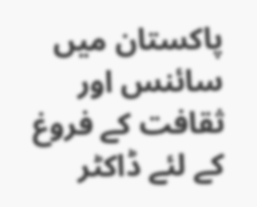پاکستان میں سائنس اور ثقافت کے فروغ کے لئے ڈاکٹر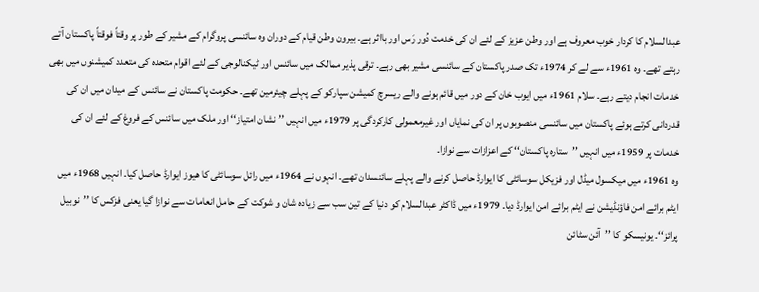عبدالسلام کا کردار خوب معروف ہے اور وطن عزیز کے لئے ان کی خدمت دُور رَس اور بااثر ہے۔ بیرون وطن قیام کے دوران وہ سائنسی پروگرام کے مشیر کے طور پر وقتاً فوقتاً پاکستان آتے رہتے تھے۔ وہ 1961ء سے لے کر 1974ء تک صدر پاکستان کے سائنسی مشیر بھی رہے۔ ترقی پذیر ممالک میں سائنس اور ٹیکنالوجی کے لئے اقوام متحدہ کی متعدد کمیشنوں میں بھی خدمات انجام دیتے رہے۔ سلام 1961ء میں ایوب خان کے دور میں قائم ہونے والے ریسرچ کمیشن سپارکو کے پہلے چیئرمین تھے۔ حکومت پاکستان نے سائنس کے میدان میں ان کی قدردانی کرتے ہوئے پاکستان میں سائنسی منصوبوں پر ان کی نمایاں اور غیرمعمولی کارکردگی پر 1979ء میں انہیں ’’نشان امتیاز‘‘ اور ملک میں سائنس کے فروغ کے لئے ان کی خدمات پر 1959ء میں انہیں ’’ستارہ پاکستان‘‘ کے اعزازات سے نوازا۔
وہ 1961ء میں میکسول میڈل اور فزیکل سوسائٹی کا ایوارڈ حاصل کرنے والے پہلے سائنسدان تھے۔ انہوں نے 1964ء میں رائل سوسائٹی کا ھیوز ایوارڈ حاصل کیا۔ انہیں 1968ء میں ایٹم برائے امن فاؤنڈیشن نے ایٹم برائے امن ایوارڈ دیا۔ 1979ء میں ڈاکٹر عبدالسلام کو دنیا کے تین سب سے زیادہ شان و شوکت کے حامل انعامات سے نوازا گیا یعنی فزکس کا ’’نوبیل پرائز‘‘۔ یونیسکو کا ’’آئن سٹائن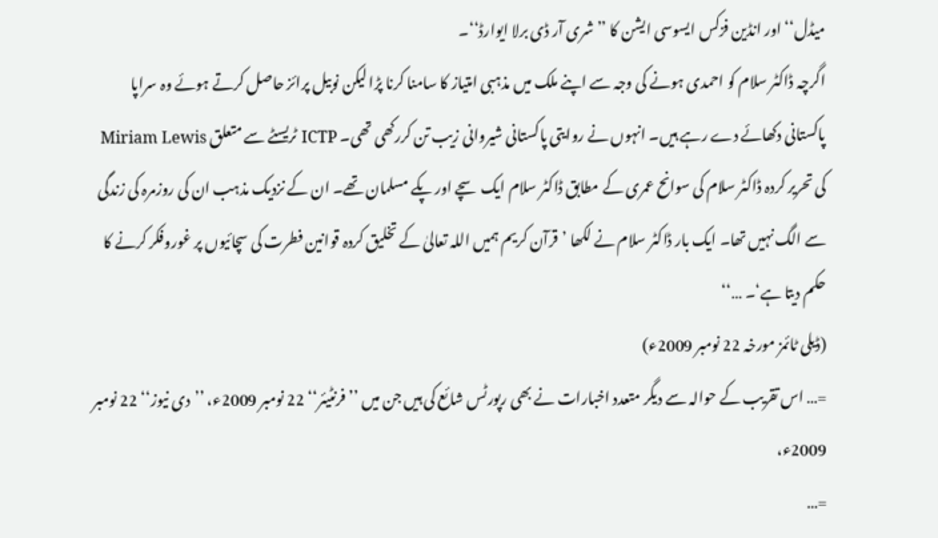میڈل‘‘ اور انڈین فزکس ایسوسی ایشن کا ’’شری آر ڈی برلا ایوارڈ‘‘۔
اگرچہ ڈاکٹر سلام کو احمدی ہونے کی وجہ سے اپنے ملک میں مذہبی امتیاز کا سامنا کرنا پڑا لیکن نوبیل پرائز حاصل کرتے ہوئے وہ سراپا پاکستانی دکھائے دے رہے ہیں۔ انہوں نے روایتی پاکستانی شیروانی زیب تن کررکھی تھی۔ ICTP ٹریسٹے سے متعلق Miriam Lewis کی تحریر کردہ ڈاکٹر سلام کی سوانح عمری کے مطابق ڈاکٹر سلام ایک سچے اور پکے مسلمان تھے۔ ان کے نزدیک مذہب ان کی روزمرہ کی زندگی سے الگ نہیں تھا۔ ایک بار ڈاکٹر سلام نے لکھا ’قرآن کریم ہمیں اللہ تعالیٰ کے تخلیق کردہ قوانین فطرت کی سچائیوں پر غوروفکر کرنے کا حکم دیتا ہے‘۔ …‘‘
(ڈیلی ٹائمز مورخہ 22 نومبر 2009ء)
=… اس تقریب کے حوالہ سے دیگر متعدد اخبارات نے بھی رپورٹس شائع کی ہیں جن میں ’’فرنٹیئر‘‘ 22 نومبر 2009ء، ’’دی نیوز‘‘ 22 نومبر 2009ء،
=…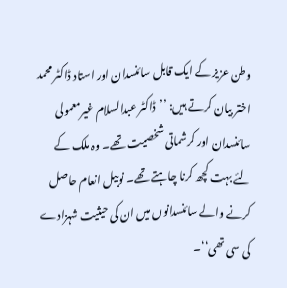وطن عزیز کے ایک قابل سائنسدان اور استاد ڈاکٹر محمد اختر بیان کرتے ہیں: ’’ڈاکٹر عبدالسلام غیرمعمولی سائنسدان اور کرشماتی شخصیت تھے۔ وہ ملک کے لئے بہت کچھ کرنا چاہتے تھے۔ نوبیل انعام حاصل کرنے والے سائنسدانوں میں ان کی حیثیت شہزادے کی سی تھی‘‘۔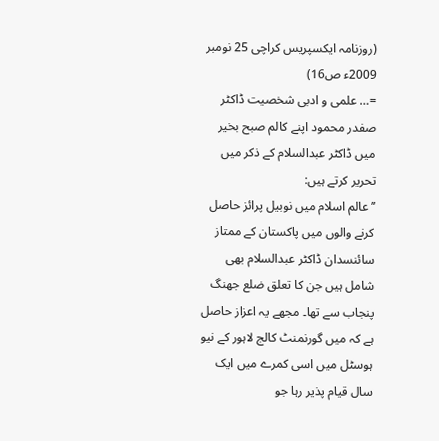(روزنامہ ایکسپریس کراچی 25 نومبر 2009ء ص16)
=… علمی و ادبی شخصیت ڈاکٹر صفدر محمود اپنے کالم صبح بخیر میں ڈاکٹر عبدالسلام کے ذکر میں تحریر کرتے ہیں:
’’عالم اسلام میں نوبیل پرائز حاصل کرنے والوں میں پاکستان کے ممتاز سائنسدان ڈاکٹر عبدالسلام بھی شامل ہیں جن کا تعلق ضلع جھنگ پنجاب سے تھا۔ مجھے یہ اعزاز حاصل ہے کہ میں گورنمنٹ کالج لاہور کے نیو ہوسٹل میں اسی کمرے میں ایک سال قیام پذیر رہا جو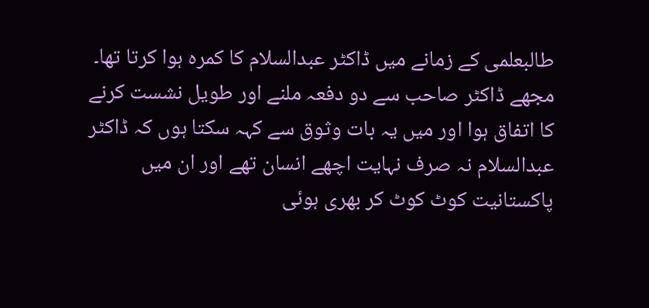طالبعلمی کے زمانے میں ڈاکٹر عبدالسلام کا کمرہ ہوا کرتا تھا۔ مجھے ڈاکٹر صاحب سے دو دفعہ ملنے اور طویل نشست کرنے کا اتفاق ہوا اور میں یہ بات وثوق سے کہہ سکتا ہوں کہ ڈاکٹر عبدالسلام نہ صرف نہایت اچھے انسان تھے اور ان میں پاکستانیت کوٹ کوٹ کر بھری ہوئی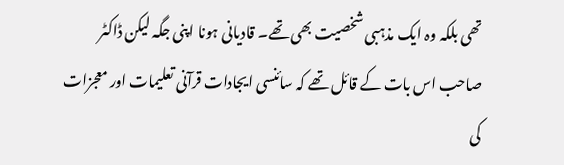تھی بلکہ وہ ایک مذہبی شخصیت بھی تھے۔ قادیانی ہونا اپنی جگہ لیکن ڈاکٹر صاحب اس بات کے قائل تھے کہ سائنسی ایجادات قرآنی تعلیمات اور معجزات کی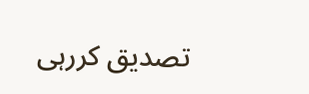تصدیق کررہی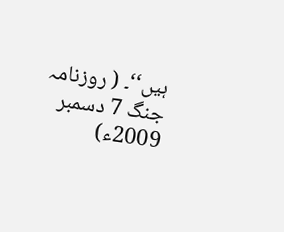ہیں‘‘۔ ( روزنامہ جنگ 7 دسمبر 2009ء)